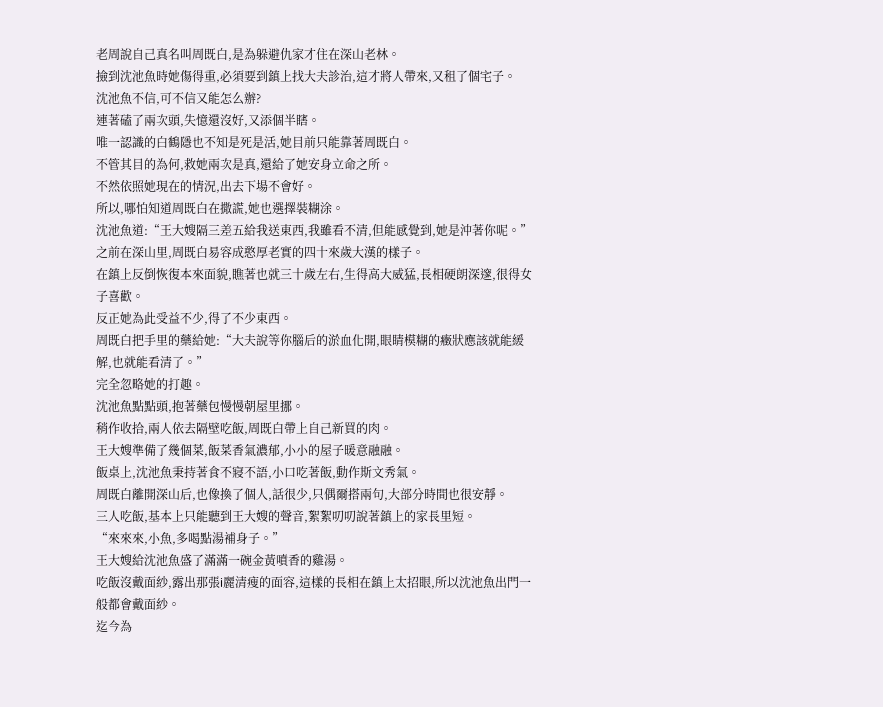老周說自己真名叫周既白,是為躲避仇家才住在深山老林。
撿到沈池魚時她傷得重,必須要到鎮上找大夫診治,這才將人帶來,又租了個宅子。
沈池魚不信,可不信又能怎么辦?
連著磕了兩次頭,失憶還沒好,又添個半瞎。
唯一認識的白鶴隱也不知是死是活,她目前只能靠著周既白。
不管其目的為何,救她兩次是真,還給了她安身立命之所。
不然依照她現在的情況,出去下場不會好。
所以,哪怕知道周既白在撒謊,她也選擇裝糊涂。
沈池魚道:“王大嫂隔三差五給我送東西,我雖看不清,但能感覺到,她是沖著你呢。”
之前在深山里,周既白易容成憨厚老實的四十來歲大漢的樣子。
在鎮上反倒恢復本來面貌,瞧著也就三十歲左右,生得高大威猛,長相硬朗深邃,很得女子喜歡。
反正她為此受益不少,得了不少東西。
周既白把手里的藥給她:“大夫說等你腦后的淤血化開,眼睛模糊的癥狀應該就能緩解,也就能看清了。”
完全忽略她的打趣。
沈池魚點點頭,抱著藥包慢慢朝屋里挪。
稍作收拾,兩人依去隔壁吃飯,周既白帶上自己新買的肉。
王大嫂準備了幾個菜,飯菜香氣濃郁,小小的屋子暖意融融。
飯桌上,沈池魚秉持著食不寢不語,小口吃著飯,動作斯文秀氣。
周既白離開深山后,也像換了個人,話很少,只偶爾搭兩句,大部分時間也很安靜。
三人吃飯,基本上只能聽到王大嫂的聲音,絮絮叨叨說著鎮上的家長里短。
“來來來,小魚,多喝點湯補身子。”
王大嫂給沈池魚盛了滿滿一碗金黃噴香的雞湯。
吃飯沒戴面紗,露出那張i麗清瘦的面容,這樣的長相在鎮上太招眼,所以沈池魚出門一般都會戴面紗。
迄今為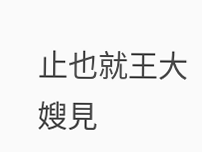止也就王大嫂見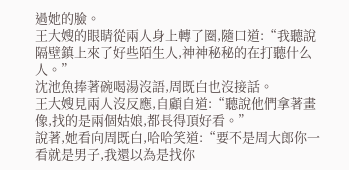過她的臉。
王大嫂的眼睛從兩人身上轉了圈,隨口道:“我聽說隔壁鎮上來了好些陌生人,神神秘秘的在打聽什么人。”
沈池魚捧著碗喝湯沒語,周既白也沒接話。
王大嫂見兩人沒反應,自顧自道:“聽說他們拿著畫像,找的是兩個姑娘,都長得頂好看。”
說著,她看向周既白,哈哈笑道:“要不是周大郎你一看就是男子,我還以為是找你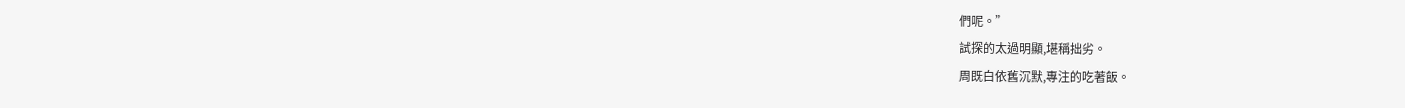們呢。”
試探的太過明顯,堪稱拙劣。
周既白依舊沉默,專注的吃著飯。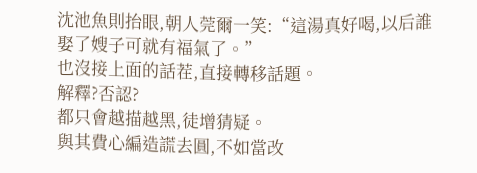沈池魚則抬眼,朝人莞爾一笑:“這湯真好喝,以后誰娶了嫂子可就有福氣了。”
也沒接上面的話茬,直接轉移話題。
解釋?否認?
都只會越描越黑,徒增猜疑。
與其費心編造謊去圓,不如當改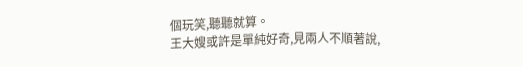個玩笑,聽聽就算。
王大嫂或許是單純好奇,見兩人不順著說,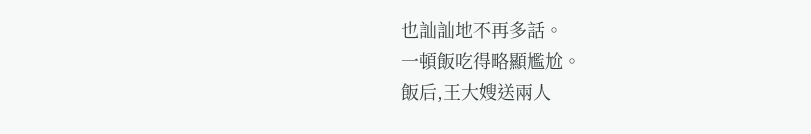也訕訕地不再多話。
一頓飯吃得略顯尷尬。
飯后,王大嫂送兩人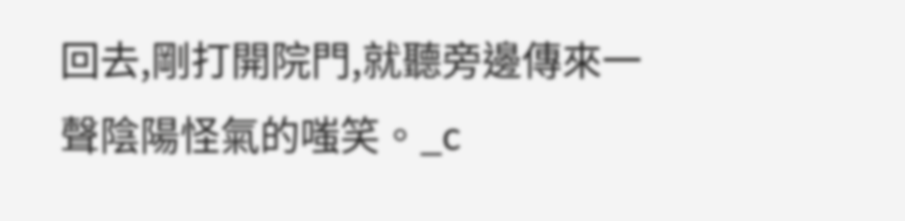回去,剛打開院門,就聽旁邊傳來一聲陰陽怪氣的嗤笑。_c